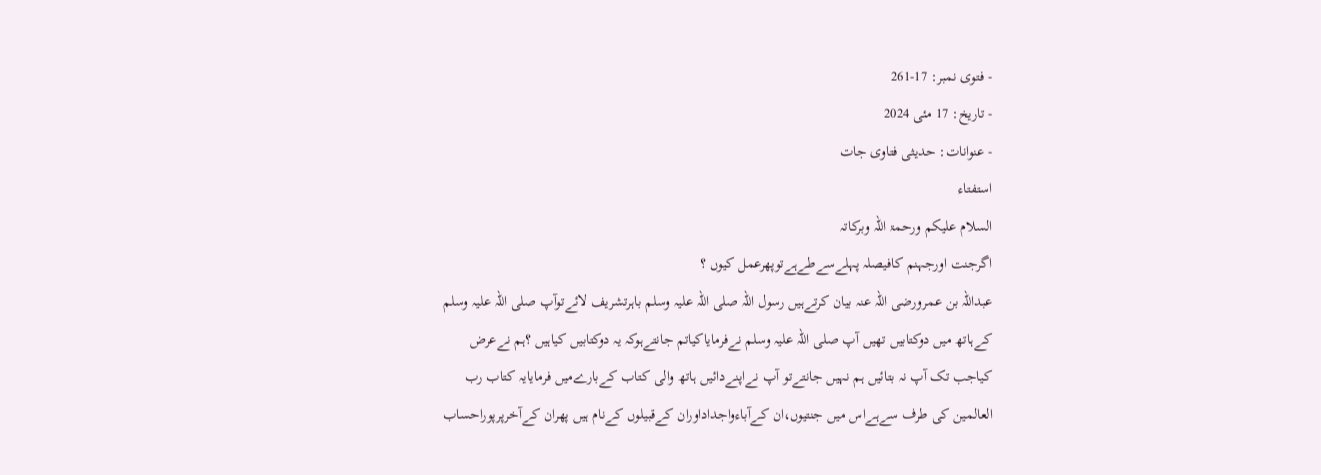- فتوی نمبر: 17-261
- تاریخ: 17 مئی 2024
- عنوانات: حدیثی فتاوی جات
استفتاء
السلام علیکم ورحمۃ اللہ وبرکاتہ
اگرجنت اورجہنم کافیصلہ پہلےسےطےہےتوپھرعمل کیوں ؟
عبداللہ بن عمرورضی اللہ عنہ بیان کرتےہیں رسول اللہ صلی اللہ علیہ وسلم باہرتشریف لائےتوآپ صلی اللہ علیہ وسلم کےہاتھ میں دوکتابیں تھیں آپ صلی اللہ علیہ وسلم نےفرمایاکیاتم جانتےہوکہ یہ دوکتابیں کیاہیں ؟ہم نےعرض کیاجب تک آپ نہ بتائیں ہم نہیں جانتےتو آپ نےاپنےدائیں ہاتھ والی کتاب کےبارےمیں فرمایایہ کتاب رب العالمین کی طرف سےہےاس میں جنتیوں،ان کےآباءواجداداوران کےقبیلوں کےنام ہیں پھران کےآخرپرپوراحساب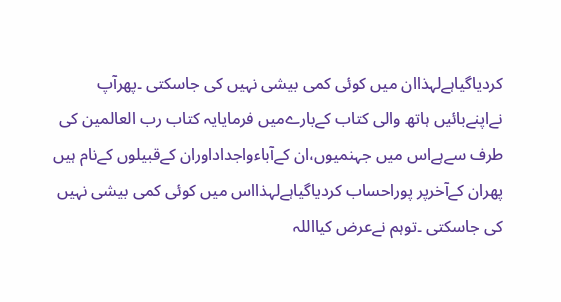کردیاگیاہےلہذاان میں کوئی کمی بیشی نہیں کی جاسکتی ۔پھرآپ نےاپنےبائیں ہاتھ والی کتاب کےبارےمیں فرمایایہ کتاب رب العالمین کی طرف سےہےاس میں جہنمیوں،ان کےآباءواجداداوران کےقبیلوں کےنام ہیں پھران کےآخرپر پوراحساب کردیاگیاہےلہذااس میں کوئی کمی بیشی نہیں کی جاسکتی ۔توہم نےعرض کیااللہ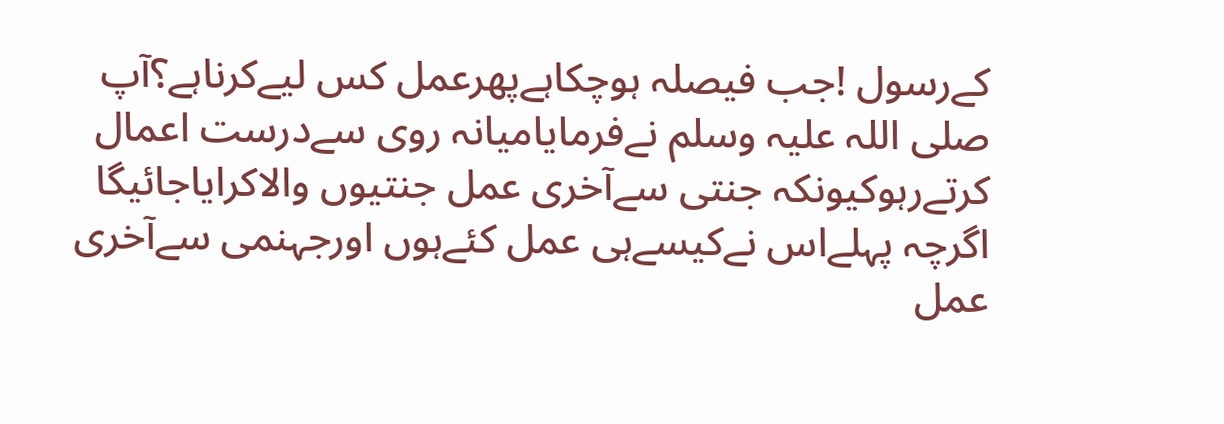کےرسول !جب فیصلہ ہوچکاہےپھرعمل کس لیےکرناہے؟آپ صلی اللہ علیہ وسلم نےفرمایامیانہ روی سےدرست اعمال کرتےرہوکیونکہ جنتی سےآخری عمل جنتیوں والاکرایاجائیگا اگرچہ پہلےاس نےکیسےہی عمل کئےہوں اورجہنمی سےآخری عمل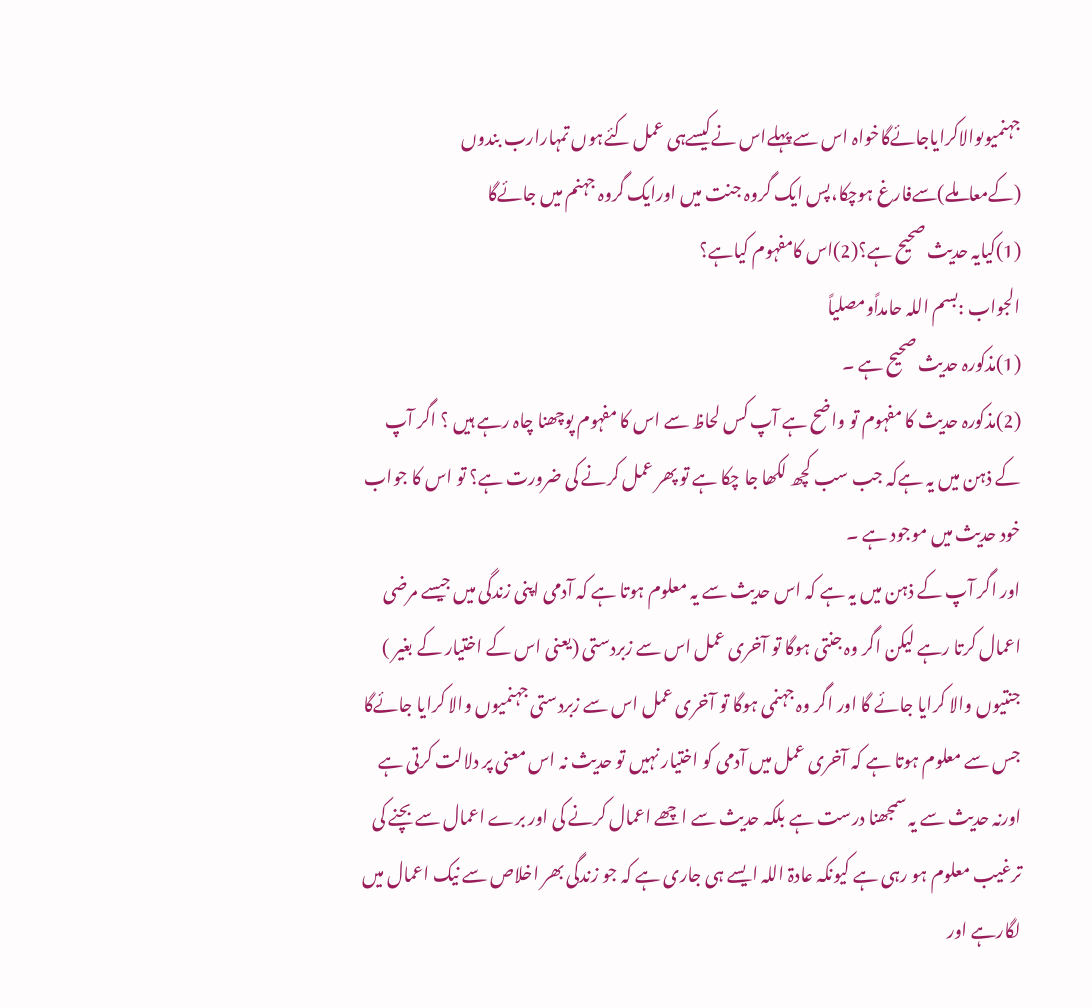جہنمیوںوالاکرایاجائےگاخواہ اس سے پہلےاس نےکیسےہی عمل کئےہوں تمہارارب بندوں (کےمعاملے)سےفارغ ہوچکا،پس ایک گروہ جنت میں اورایک گروہ جہنم میں جائےگا
(1)کیایہ حدیث صحیح ہے؟(2)اس کامفہوم کیاہے؟
الجواب :بسم اللہ حامداًومصلیاً
(1)مذکورہ حدیث صحیح ہے ۔
(2)مذکورہ حدیث کا مفہوم تو واضح ہے آپ کس لحاظ سے اس کا مفہوم پوچھنا چاہ رہے ہیں ؟ اگر آپ کے ذہن میں یہ ہےکہ جب سب کچھ لکھا جا چکا ہے تو پھر عمل کرنے کی ضرورت ہے؟ تو اس کا جواب خود حدیث میں موجود ہے ۔
اور اگر آپ کے ذہن میں یہ ہے کہ اس حدیث سے یہ معلوم ہوتا ہے کہ آدمی اپنی زندگی میں جیسے مرضی اعمال کرتا رہے لیکن اگر وہ جنتی ہوگا تو آخری عمل اس سے زبردستی (یعنی اس کے اختیار کے بغیر ) جنتیوں والا کرایا جائے گا اور اگر وہ جہنمی ہوگا تو آخری عمل اس سے زبردستی جہنمیوں والا کرایا جائےگا جس سے معلوم ہوتا ہے کہ آخری عمل میں آدمی کو اختیار نہیں تو حدیث نہ اس معنی پر دلالت کرتی ہے اورنہ حدیث سے یہ سمجھنا درست ہے بلکہ حدیث سے اچھے اعمال کرنے کی اور برے اعمال سے بچنے کی ترغیب معلوم ہو رہی ہے کیونکہ عادۃ اللہ ایسے ہی جاری ہے کہ جو زندگی بھر اخلاص سے نیک اعمال میں لگارہے اور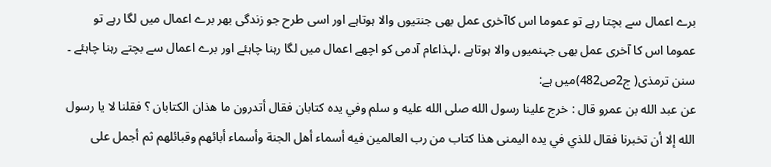برے اعمال سے بچتا رہے تو عموما اس کاآخری عمل بھی جنتیوں والا ہوتاہے اور اسی طرح جو زندگی بھر برے اعمال میں لگا رہے تو عموما اس کا آخری عمل بھی جہنمیوں والا ہوتاہے ،لہذاعام آدمی کو اچھے اعمال میں لگا رہنا چاہئے اور برے اعمال سے بچتے رہنا چاہئے ۔
سنن ترمذی( ج2ص482)میں ہے:
عن عبد الله بن عمرو قال : خرج علينا رسول الله صلى الله عليه و سلم وفي يده كتابان فقال أتدرون ما هذان الكتابان ؟ فقلنا لا يا رسول الله إلا أن تخبرنا فقال للذي في يده اليمنى هذا كتاب من رب العالمين فيه أسماء أهل الجنة وأسماء أبائهم وقبائلهم ثم أجمل على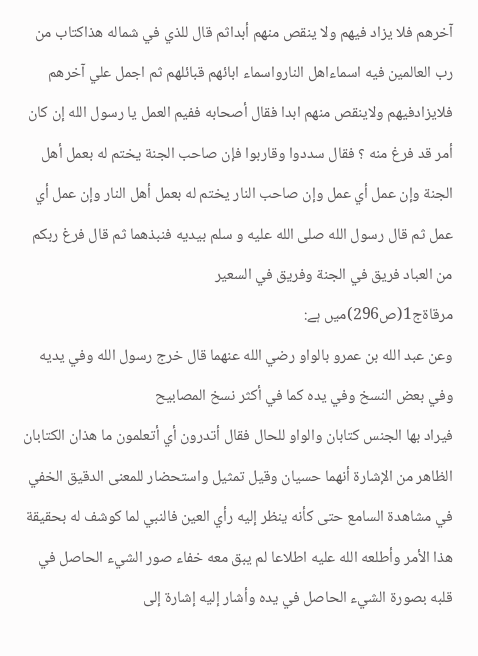آخرهم فلا يزاد فيهم ولا ينقص منهم أبداثم قال للذي في شماله هذاكتاب من رب العالمين فيه اسماءاهل النارواسماء ابائهم قبائلهم ثم اجمل علي آخرهم فلايزادفيهم ولاينقص منهم ابدا فقال أصحابه ففيم العمل يا رسول الله إن كان أمر قد فرغ منه ؟ فقال سددوا وقاربوا فإن صاحب الجنة يختم له بعمل أهل الجنة وإن عمل أي عمل وإن صاحب النار يختم له بعمل أهل النار وإن عمل أي عمل ثم قال رسول الله صلى الله عليه و سلم بيديه فنبذهما ثم قال فرغ ربكم من العباد فريق في الجنة وفريق في السعير
مرقاةج1(ص296)میں ہے:
وعن عبد الله بن عمرو بالواو رضي الله عنهما قال خرج رسول الله وفي يديه وفي بعض النسخ وفي يده كما في أكثر نسخ المصابيح
فيراد بها الجنس كتابان والواو للحال فقال أتدرون أي أتعلمون ما هذان الكتابان الظاهر من الإشارة أنهما حسيان وقيل تمثيل واستحضار للمعنى الدقيق الخفي في مشاهدة السامع حتى كأنه ينظر إليه رأي العين فالنبي لما كوشف له بحقيقة هذا الأمر وأطلعه الله عليه اطلاعا لم يبق معه خفاء صور الشيء الحاصل في قلبه بصورة الشيء الحاصل في يده وأشار إليه إشارة إلى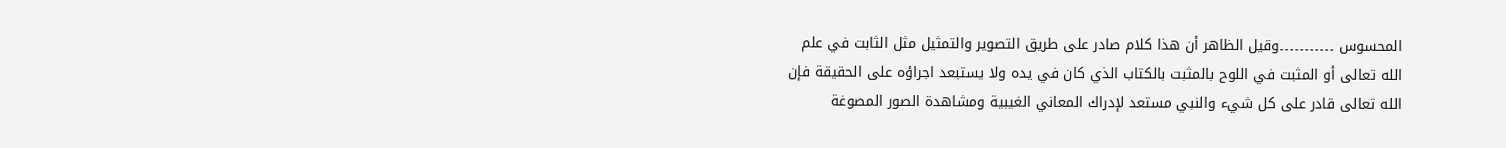المحسوس ۔۔۔۔۔۔۔۔۔۔۔وقيل الظاهر أن هذا كلام صادر على طريق التصوير والتمثيل مثل الثابت في علم الله تعالى أو المثبت في اللوح بالمثبت بالكتاب الذي كان في يده ولا يستبعد اجراؤه على الحقيقة فإن الله تعالى قادر على كل شيء والنبي مستعد لإدراك المعاني الغيبية ومشاهدة الصور المصوغة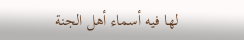لها فيه أسماء أهل الجنة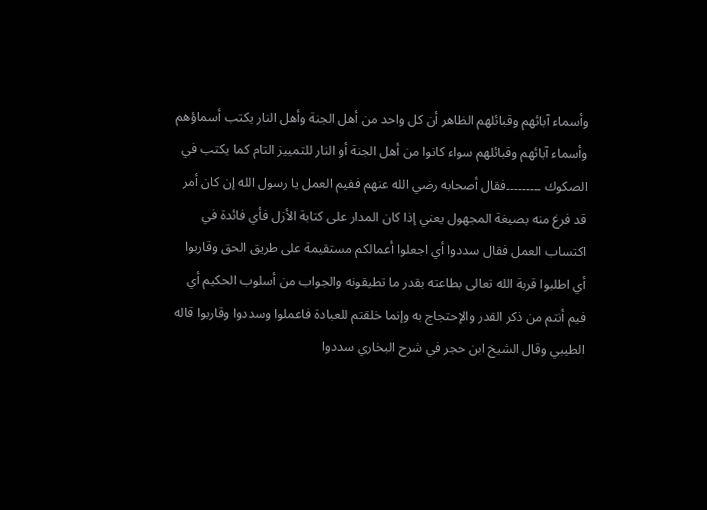وأسماء آبائهم وقبائلهم الظاهر أن كل واحد من أهل الجنة وأهل النار يكتب أسماؤهم وأسماء آبائهم وقبائلهم سواء كانوا من أهل الجنة أو النار للتمييز التام كما يكتب في الصكوك ۔۔۔۔۔۔۔۔۔فقال أصحابه رضي الله عنهم ففيم العمل يا رسول الله إن كان أمر قد فرغ منه بصيغة المجهول يعني إذا كان المدار على كتابة الأزل فأي فائدة في اكتساب العمل فقال سددوا أي اجعلوا أعمالكم مستقيمة على طريق الحق وقاربوا أي اطلبوا قربة الله تعالى بطاعته بقدر ما تطيقونه والجواب من أسلوب الحكيم أي فيم أنتم من ذكر القدر والإحتجاج به وإنما خلقتم للعبادة فاعملوا وسددوا وقاربوا قاله الطيبي وقال الشيخ ابن حجر في شرح البخاري سددوا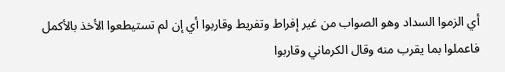أي الزموا السداد وهو الصواب من غير إفراط وتفريط وقاربوا أي إن لم تستيطعوا الأخذ بالأكمل فاعملوا بما يقرب منه وقال الكرماني وقاربوا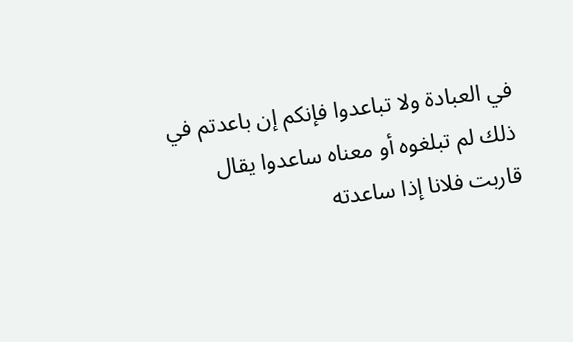في العبادة ولا تباعدوا فإنكم إن باعدتم في ذلك لم تبلغوه أو معناه ساعدوا يقال قاربت فلانا إذا ساعدته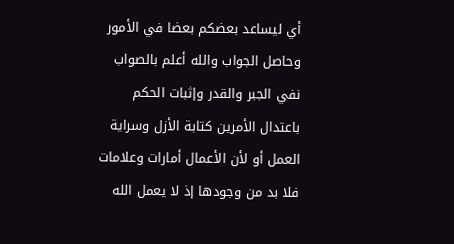أي ليساعد بعضكم بعضا في الأمور وحاصل الجواب والله أعلم بالصواب نفي الجبر والقدر وإثبات الحكم باعتدال الأمرين كتابة الأزل وسراية العمل أو لأن الأعمال أمارات وعلامات فلا بد من وجودها إذ لا يعمل الله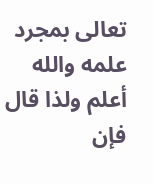تعالى بمجرد علمه والله أعلم ولذا قال فإن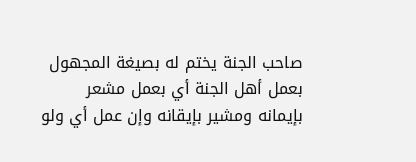صاحب الجنة يختم له بصيغة المجهول بعمل أهل الجنة أي بعمل مشعر بإيمانه ومشير بإيقانه وإن عمل أي ولو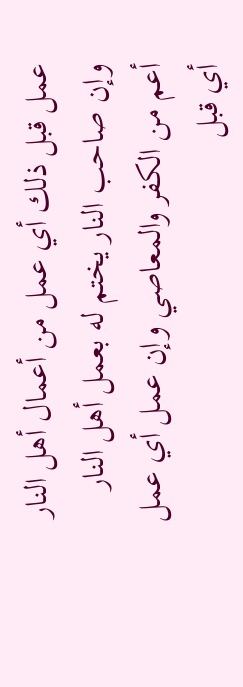عمل قبل ذلك أي عمل من أعمال أهل النار وإن صاحب النار يختم له بعمل أهل النار أعم من الكفر والمعاصي وإن عمل أي عمل أي قبل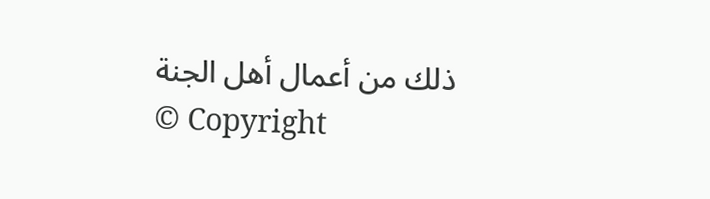ذلك من أعمال أهل الجنة
© Copyright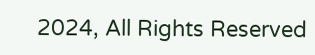2024, All Rights Reserved